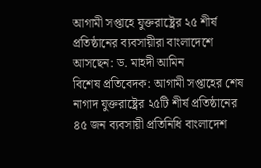আগামী সপ্তাহে যুক্তরাষ্ট্রের ২৫ শীর্ষ প্রতিষ্ঠানের ব্যবসায়ীরা বাংলাদেশে আসছেন: ড. মাহদী আমিন
বিশেষ প্রতিবেদক: আগামী সপ্তাহের শেষ নাগাদ যুক্তরাষ্ট্রের ২৫টি শীর্ষ প্রতিষ্ঠানের ৪৫ জন ব্যবসায়ী প্রতিনিধি বাংলাদেশ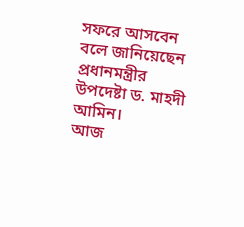সফরে আসবেন বলে জানিয়েছেন প্রধানমন্ত্রীর উপদেষ্টা ড. মাহদী আমিন।
আজ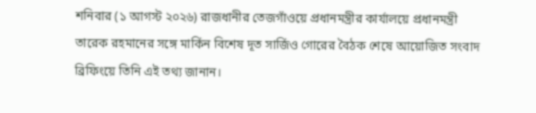শনিবার (১ আগস্ট ২০২৬) রাজধানীর তেজগাঁওয়ে প্রধানমন্ত্রীর কার্যালয়ে প্রধানমন্ত্রী তারেক রহমানের সঙ্গে মার্কিন বিশেষ দূত সার্জিও গোরের বৈঠক শেষে আয়োজিত সংবাদ ব্রিফিংয়ে তিনি এই তথ্য জানান।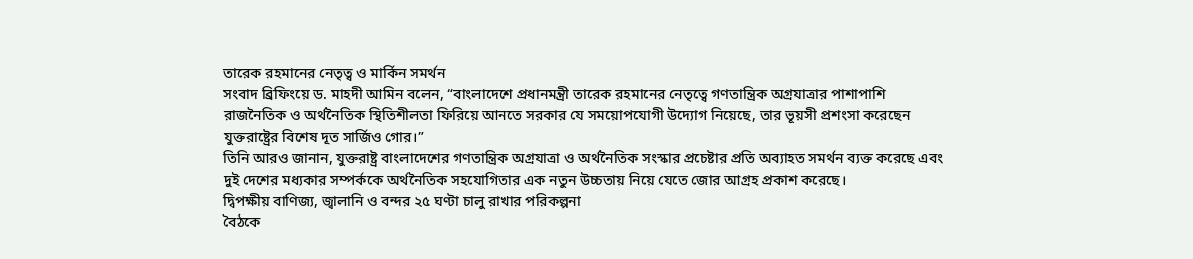তারেক রহমানের নেতৃত্ব ও মার্কিন সমর্থন
সংবাদ ব্রিফিংয়ে ড. মাহদী আমিন বলেন, “বাংলাদেশে প্রধানমন্ত্রী তারেক রহমানের নেতৃত্বে গণতান্ত্রিক অগ্রযাত্রার পাশাপাশি রাজনৈতিক ও অর্থনৈতিক স্থিতিশীলতা ফিরিয়ে আনতে সরকার যে সময়োপযোগী উদ্যোগ নিয়েছে, তার ভূয়সী প্রশংসা করেছেন যুক্তরাষ্ট্রের বিশেষ দূত সার্জিও গোর।”
তিনি আরও জানান, যুক্তরাষ্ট্র বাংলাদেশের গণতান্ত্রিক অগ্রযাত্রা ও অর্থনৈতিক সংস্কার প্রচেষ্টার প্রতি অব্যাহত সমর্থন ব্যক্ত করেছে এবং দুই দেশের মধ্যকার সম্পর্ককে অর্থনৈতিক সহযোগিতার এক নতুন উচ্চতায় নিয়ে যেতে জোর আগ্রহ প্রকাশ করেছে।
দ্বিপক্ষীয় বাণিজ্য, জ্বালানি ও বন্দর ২৫ ঘণ্টা চালু রাখার পরিকল্পনা
বৈঠকে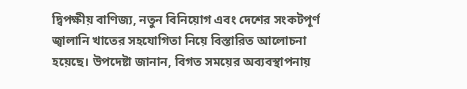দ্বিপক্ষীয় বাণিজ্য, নতুন বিনিয়োগ এবং দেশের সংকটপূর্ণ জ্বালানি খাতের সহযোগিতা নিয়ে বিস্তারিত আলোচনা হয়েছে। উপদেষ্টা জানান, বিগত সময়ের অব্যবস্থাপনায়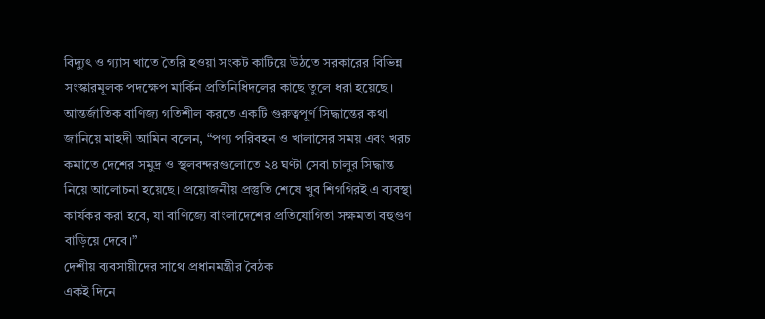বিদ্যুৎ ও গ্যাস খাতে তৈরি হওয়া সংকট কাটিয়ে উঠতে সরকারের বিভিন্ন সংস্কারমূলক পদক্ষেপ মার্কিন প্রতিনিধিদলের কাছে তুলে ধরা হয়েছে।
আন্তর্জাতিক বাণিজ্য গতিশীল করতে একটি গুরুত্বপূর্ণ সিদ্ধান্তের কথা জানিয়ে মাহদী আমিন বলেন, “পণ্য পরিবহন ও খালাসের সময় এবং খরচ কমাতে দেশের সমুদ্র ও স্থলবন্দরগুলোতে ২৪ ঘণ্টা সেবা চালুর সিদ্ধান্ত নিয়ে আলোচনা হয়েছে। প্রয়োজনীয় প্রস্তুতি শেষে খুব শিগগিরই এ ব্যবস্থা কার্যকর করা হবে, যা বাণিজ্যে বাংলাদেশের প্রতিযোগিতা সক্ষমতা বহুগুণ বাড়িয়ে দেবে।”
দেশীয় ব্যবসায়ীদের সাথে প্রধানমন্ত্রীর বৈঠক
একই দিনে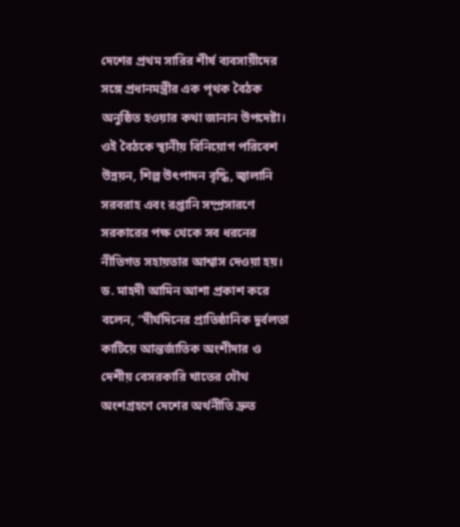দেশের প্রথম সারির শীর্ষ ব্যবসায়ীদের সঙ্গে প্রধানমন্ত্রীর এক পৃথক বৈঠক অনুষ্ঠিত হওয়ার কথা জানান উপদেষ্টা। ওই বৈঠকে স্থানীয় বিনিয়োগ পরিবেশ উন্নয়ন, শিল্প উৎপাদন বৃদ্ধি, জ্বালানি সরবরাহ এবং রপ্তানি সম্প্রসারণে সরকারের পক্ষ থেকে সব ধরনের নীতিগত সহায়তার আশ্বাস দেওয়া হয়।
ড. মাহদী আমিন আশা প্রকাশ করে বলেন, “দীর্ঘদিনের প্রাতিষ্ঠানিক দুর্বলতা কাটিয়ে আন্তর্জাতিক অংশীদার ও দেশীয় বেসরকারি খাতের যৌথ অংশগ্রহণে দেশের অর্থনীতি দ্রুত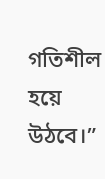গতিশীল হয়ে উঠবে।”